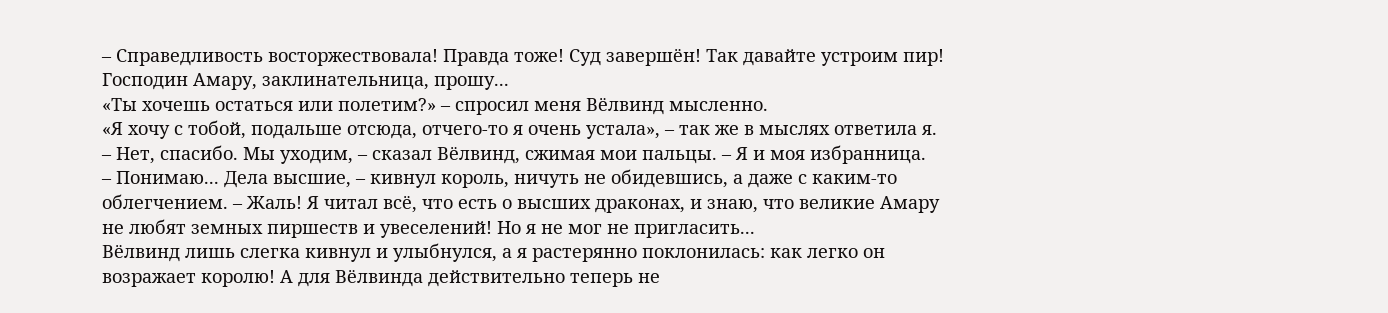– Справедливость восторжествовала! Правда тоже! Суд завершён! Так давайте устроим пир! Господин Амару, заклинательница, прошу...
«Ты хочешь остаться или полетим?» – спросил меня Вёлвинд мысленно.
«Я хочу с тобой, подальше отсюда, отчего-то я очень устала», – так же в мыслях ответила я.
– Нет, спасибо. Мы уходим, – сказал Вёлвинд, сжимая мои пальцы. – Я и моя избранница.
– Понимаю... Дела высшие, – кивнул король, ничуть не обидевшись, а даже с каким-то облегчением. – Жаль! Я читал всё, что есть о высших драконах, и знаю, что великие Амару не любят земных пиршеств и увеселений! Но я не мог не пригласить...
Вёлвинд лишь слегка кивнул и улыбнулся, а я растерянно поклонилась: как легко он возражает королю! А для Вёлвинда действительно теперь не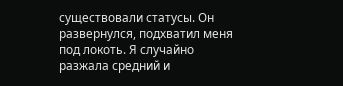существовали статусы. Он развернулся, подхватил меня под локоть. Я случайно разжала средний и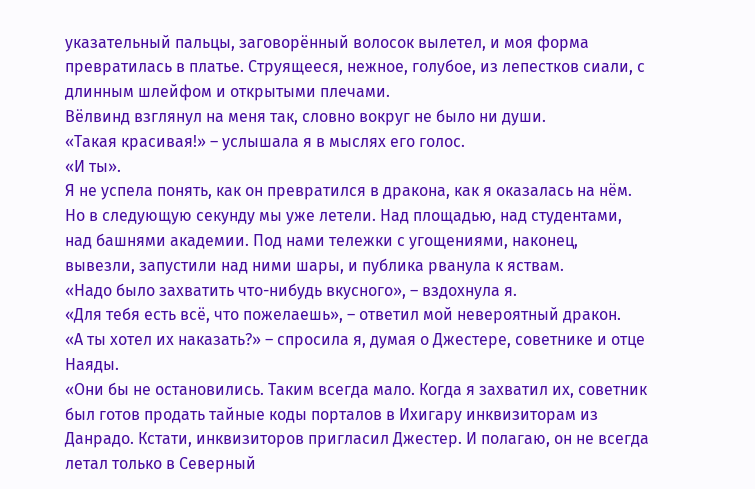указательный пальцы, заговорённый волосок вылетел, и моя форма превратилась в платье. Струящееся, нежное, голубое, из лепестков сиали, с длинным шлейфом и открытыми плечами.
Вёлвинд взглянул на меня так, словно вокруг не было ни души.
«Такая красивая!» – услышала я в мыслях его голос.
«И ты».
Я не успела понять, как он превратился в дракона, как я оказалась на нём. Но в следующую секунду мы уже летели. Над площадью, над студентами, над башнями академии. Под нами тележки с угощениями, наконец, вывезли, запустили над ними шары, и публика рванула к яствам.
«Надо было захватить что-нибудь вкусного», – вздохнула я.
«Для тебя есть всё, что пожелаешь», – ответил мой невероятный дракон.
«А ты хотел их наказать?» – спросила я, думая о Джестере, советнике и отце Наяды.
«Они бы не остановились. Таким всегда мало. Когда я захватил их, советник был готов продать тайные коды порталов в Ихигару инквизиторам из Данрадо. Кстати, инквизиторов пригласил Джестер. И полагаю, он не всегда летал только в Северный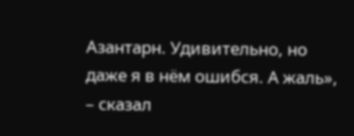Азантарн. Удивительно, но даже я в нём ошибся. А жаль», – сказал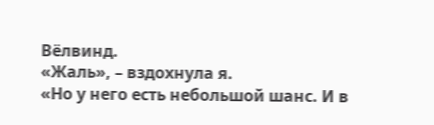Вёлвинд.
«Жаль», – вздохнула я.
«Но у него есть небольшой шанс. И в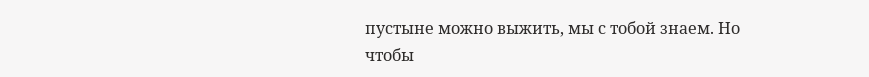пустыне можно выжить, мы с тобой знаем. Но чтобы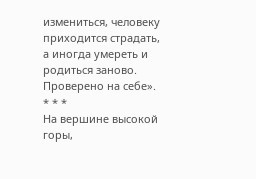измениться, человеку приходится страдать, а иногда умереть и родиться заново. Проверено на себе».
* * *
На вершине высокой горы,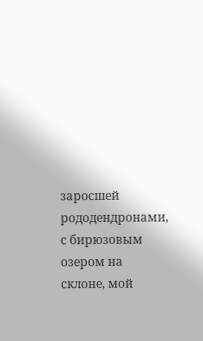заросшей рододендронами, с бирюзовым озером на склоне, мой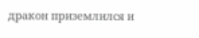дракон приземлился и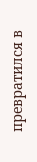превратился в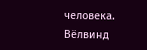человека.
Вёлвинд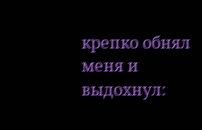крепко обнял меня и выдохнул: